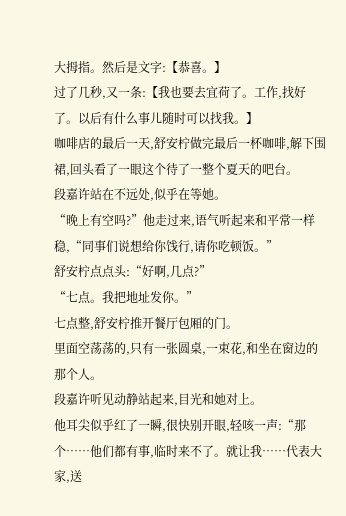大拇指。然后是文字:【恭喜。】
过了几秒,又一条:【我也要去宜荷了。工作,找好了。以后有什么事儿随时可以找我。】
咖啡店的最后一天,舒安柠做完最后一杯咖啡,解下围裙,回头看了一眼这个待了一整个夏天的吧台。
段嘉许站在不远处,似乎在等她。
“晚上有空吗?”他走过来,语气听起来和平常一样稳,“同事们说想给你饯行,请你吃顿饭。”
舒安柠点点头:“好啊,几点?”
“七点。我把地址发你。”
七点整,舒安柠推开餐厅包厢的门。
里面空荡荡的,只有一张圆桌,一束花,和坐在窗边的那个人。
段嘉许听见动静站起来,目光和她对上。
他耳尖似乎红了一瞬,很快别开眼,轻咳一声:“那个……他们都有事,临时来不了。就让我……代表大家,送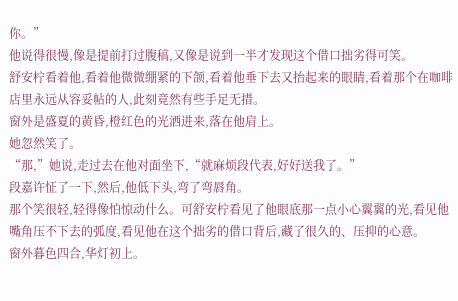你。”
他说得很慢,像是提前打过腹稿,又像是说到一半才发现这个借口拙劣得可笑。
舒安柠看着他,看着他微微绷紧的下颌,看着他垂下去又抬起来的眼睛,看着那个在咖啡店里永远从容妥帖的人,此刻竟然有些手足无措。
窗外是盛夏的黄昏,橙红色的光洒进来,落在他肩上。
她忽然笑了。
“那,”她说,走过去在他对面坐下,“就麻烦段代表,好好送我了。”
段嘉许怔了一下,然后,他低下头,弯了弯唇角。
那个笑很轻,轻得像怕惊动什么。可舒安柠看见了他眼底那一点小心翼翼的光,看见他嘴角压不下去的弧度,看见他在这个拙劣的借口背后,藏了很久的、压抑的心意。
窗外暮色四合,华灯初上。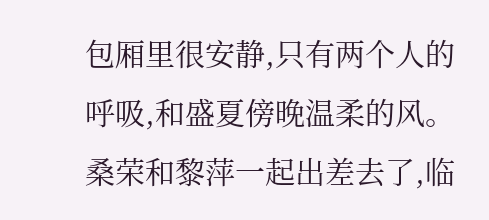包厢里很安静,只有两个人的呼吸,和盛夏傍晚温柔的风。
桑荣和黎萍一起出差去了,临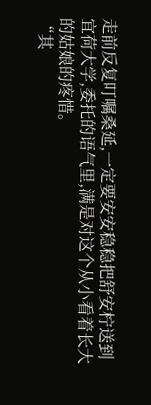走前反复叮嘱桑延,一定要安安稳稳把舒安柠送到宜荷大学,委托的语气里,满是对这个从小看着长大的姑娘的疼惜。
“其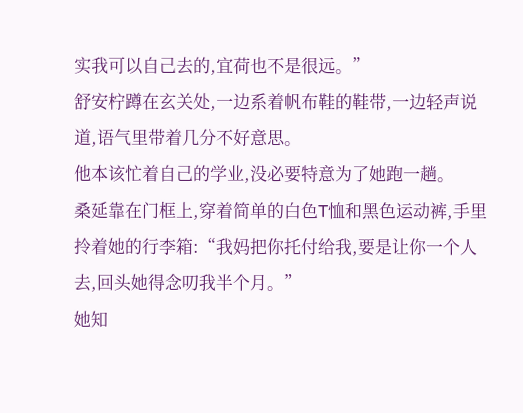实我可以自己去的,宜荷也不是很远。”
舒安柠蹲在玄关处,一边系着帆布鞋的鞋带,一边轻声说道,语气里带着几分不好意思。
他本该忙着自己的学业,没必要特意为了她跑一趟。
桑延靠在门框上,穿着简单的白色T恤和黑色运动裤,手里拎着她的行李箱:“我妈把你托付给我,要是让你一个人去,回头她得念叨我半个月。”
她知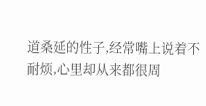道桑延的性子,经常嘴上说着不耐烦,心里却从来都很周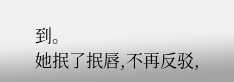到。
她抿了抿唇,不再反驳,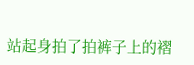站起身拍了拍裤子上的褶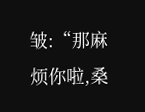皱:“那麻烦你啦,桑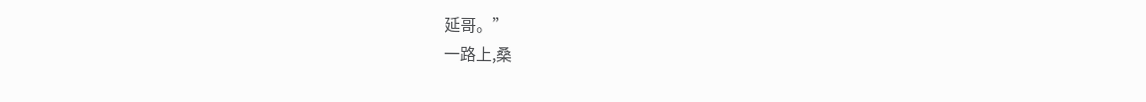延哥。”
一路上,桑